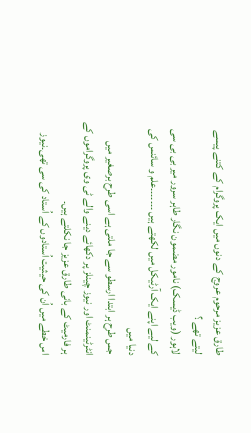طارق عزیز مرحوم عروج کے دنوں میں ایک پروگرام کے کتنے پیسے لیتے تھے ؟
لاہور (ویب ڈیسک) نامور مضمون نگار طاہر سرور میر بی بی سی کے لیے اپنے ایک آرٹیکل میں لکھتے ہیں ۔۔۔۔۔۔۔علم و سائنس کی دنیا میں
جس طرح ہر ابتدا ارسطو سے جا ملتی ہے اسی طرح برصغیر میں انٹرٹینمنٹ اور نیوز چینلز پر دکھائے دینے والے ٹی وی پروگراموں کے ہر فارمیٹ کے بانی طارق عزیز جا نکلتے ہیں۔
اس خطے میں اُن کی حیثیت اُستادوں کے اُستاد کی سی تھی۔نیوز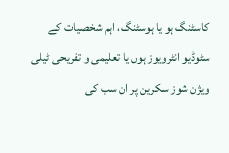کاسٹنگ ہو یا ہوسٹنگ، اہم شخصیات کے سٹوڈیو انٹرویوز ہوں یا تعلیمی و تفریحی ٹیلی ویژن شوز سکرین پر ان سب کی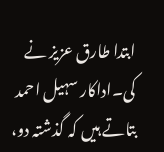ابتدا طارق عزیز نے کی۔اداکار سہیل احمد بتاتے ہیں کہ گذشتہ دو،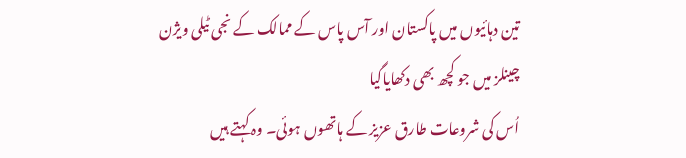تین دہائیوں میں پاکستان اور آس پاس کے ممالک کے نجی ٹیلی ویژن چینلز میں جو کچھ بھی دکھایاگیا
اُس کی شروعات طارق عزیز کے ہاتھوں ہوئی۔ وہ کہتے ہیں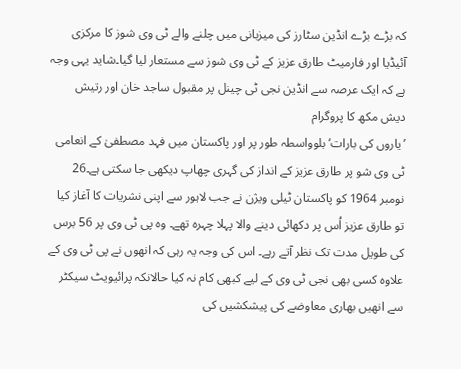کہ بڑے بڑے انڈین سٹارز کی میزبانی میں چلنے والے ٹی وی شوز کا مرکزی آئیڈیا اور فارمیٹ طارق عزیز کے ٹی وی شوز سے مستعار لیا گیا۔شاید یہی وجہ ہے کہ ایک عرصہ سے انڈین نجی ٹی چینل پر مقبول ساجد خان اور رتیش دیش مکھ کا پروگرام
’یاروں کی بارات‘ بلوواسطہ طور پر اور پاکستان میں فہد مصطفیٰ کے انعامی ٹی وی شو پر طارق عزیز کے انداز کی گہری چھاپ دیکھی جا سکتی ہے۔26 نومبر 1964 کو پاکستان ٹیلی ویژن نے جب لاہور سے اپنی نشریات کا آغاز کیا تو طارق عزیز اُس پر دکھائی دینے والا پہلا چہرہ تھے۔ وہ پی ٹی وی پر 56 برس کی طویل مدت تک نظر آتے رہے۔ اس کی وجہ یہ رہی کہ انھوں نے پی ٹی وی کے علاوہ کسی بھی نجی ٹی وی کے لیے کبھی کام نہ کیا حالانکہ پرائیویٹ سیکٹر سے انھیں بھاری معاوضے کی پیشکشیں کی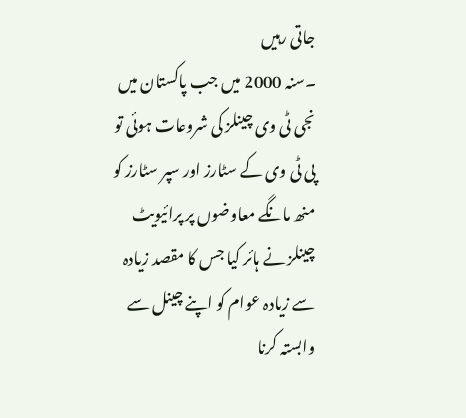جاتی رہیں
۔سنہ 2000 میں جب پاکستان میں نجی ٹی وی چینلز کی شروعات ہوئی تو پی ٹی وی کے سٹارز اور سپر سٹارز کو منھ مانگے معاوضوں پر پرائیویٹ چینلز نے ہائر کیا جس کا مقصد زیادہ سے زیادہ عوام کو اپنے چینل سے وابستہ کرنا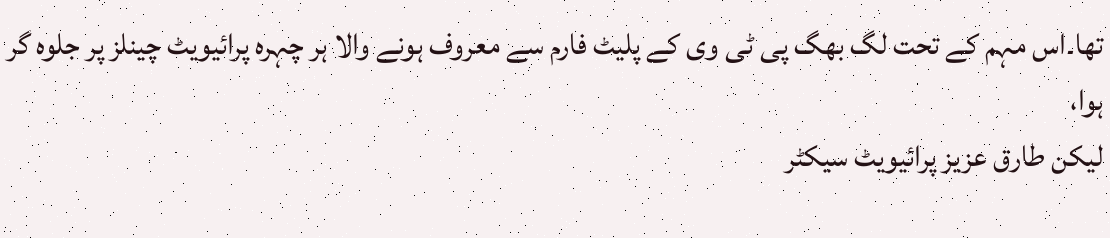تھا۔اس مہم کے تحت لگ بھگ پی ٹی وی کے پلیٹ فارم سے معروف ہونے والا ہر چہرہ پرائیویٹ چینلز پر جلوہ گر ہوا،
لیکن طارق عزیز پرائیویٹ سیکٹر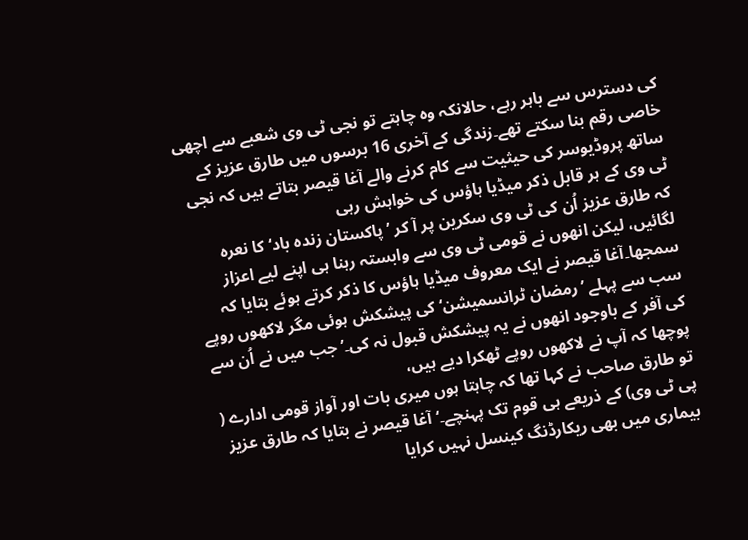کی دسترس سے باہر رہے، حالانکہ وہ چاہتے تو نجی ٹی وی شعبے سے اچھی خاصی رقم بنا سکتے تھے۔زندگی کے آخری 16 برسوں میں طارق عزیز کے ساتھ پروڈیوسر کی حیثیت سے کام کرنے والے آغا قیصر بتاتے ہیں کہ نجی ٹی وی کے ہر قابل ذکر میڈیا ہاؤس کی خواہش رہی
کہ طارق عزیز اُن کی ٹی وی سکرین پر آ کر ’پاکستان زندہ باد‘ کا نعرہ لگائیں، لیکن انھوں نے قومی ٹی وی سے وابستہ رہنا ہی اپنے لیے اعزاز سمجھا۔آغا قیصر نے ایک معروف میڈیا ہاؤس کا ذکر کرتے ہوئے بتایا کہ سب سے پہلے ’رمضان ٹرانسمیشن‘ کی پیشکش ہوئی مگر لاکھوں روپے کی آفر کے باوجود انھوں نے یہ پیشکش قبول نہ کی۔’جب میں نے اُن سے پوچھا کہ آپ نے لاکھوں روپے ٹھکرا دیے ہیں،
تو طارق صاحب نے کہا تھا کہ چاہتا ہوں میری بات اور آواز قومی ادارے ( پی ٹی وی) کے ذریعے ہی قوم تک پہنچے۔‘آغا قیصر نے بتایا کہ طارق عزیز بیماری میں بھی ریکارڈنگ کینسل نہیں کرایا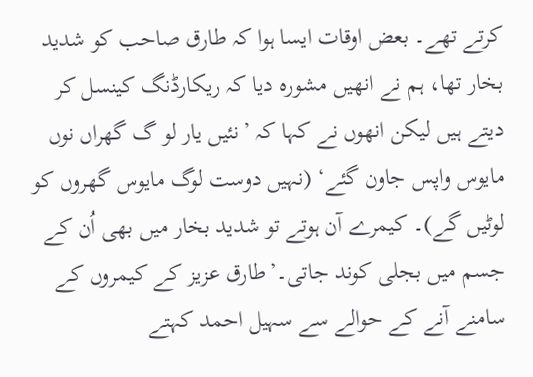کرتے تھے۔ بعض اوقات ایسا ہوا کہ طارق صاحب کو شدید بخار تھا، ہم نے انھیں مشورہ دیا کہ ریکارڈنگ کینسل کر دیتے ہیں لیکن انھوں نے کہا کہ ’نئیں یار لو گ گھراں نوں مایوس واپس جاون گئے‘ (نہیں دوست لوگ مایوس گھروں کو لوٹیں گے)۔ کیمرے آن ہوتے تو شدید بخار میں بھی اُن کے جسم میں بجلی کوند جاتی۔’طارق عزیز کے کیمروں کے سامنے آنے کے حوالے سے سہیل احمد کہتے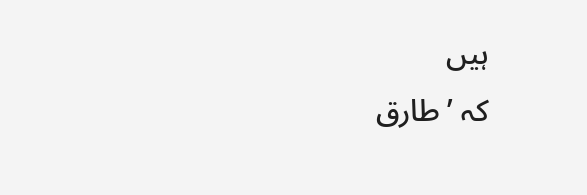ہیں
کہ ’طارق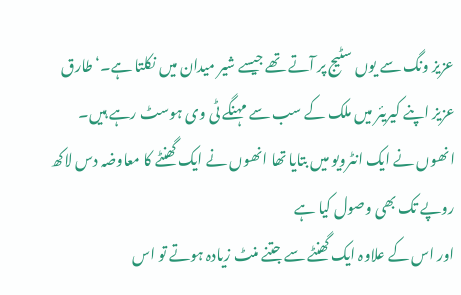عزیز ونگ سے یوں سٹیج پر آتے تھے جیسے شیر میدان میں نکلتا ہے۔‘طارق عزیز اپنے کیریئر میں ملک کے سب سے مہنگے ٹی وی ہوسٹ رہے ہیں۔ انھوں نے ایک انٹرویو میں بتایا تھا انھوں نے ایک گھنٹے کا معاوضہ دس لاکھ روپے تک بھی وصول کیا ہے
اور اس کے علاوہ ایک گھنٹے سے جتنے منٹ زیادہ ہوتے تو اس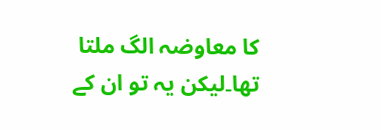کا معاوضہ الگ ملتا تھا۔لیکن یہ تو ان کے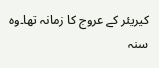کیریئر کے عروج کا زمانہ تھا۔وہ سنہ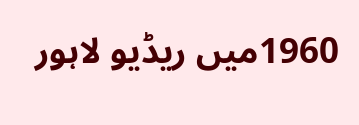1960میں ریڈیو لاہور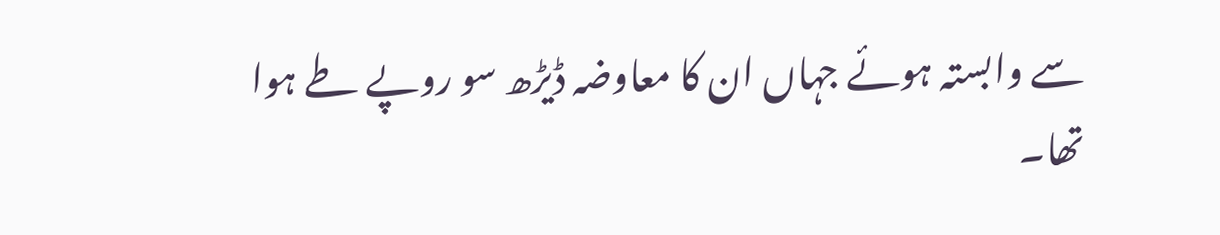سے وابستہ ہوئے جہاں ان کا معاوضہ ڈیڑھ سو روپے طے ہوا تھا۔